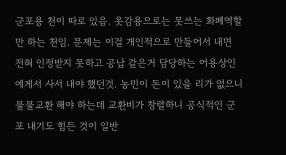군포용 천이 따로 있음. 옷감용으로는 못쓰는 화폐역할만 하는 천임. 문제는 이걸 개인적으로 만들어서 내면 전혀 인정받지 못하고 공납 같은거 담당하는 어용상인에게서 사서 내야 했던것. 농민이 돈이 있을 리가 없으니 물물교환 해야 하는데 교환비가 창렬하니 공식적인 군포 내기도 힘든 것이 일반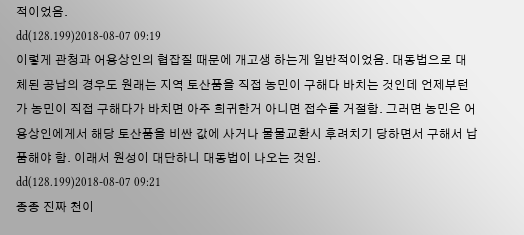적이었음.
dd(128.199)2018-08-07 09:19
이렇게 관청과 어용상인의 협잡질 때문에 개고생 하는게 일반적이었음. 대동법으로 대체된 공납의 경우도 원래는 지역 토산품을 직접 농민이 구해다 바치는 것인데 언제부턴가 농민이 직접 구해다가 바치면 아주 희귀한거 아니면 접수를 거절함. 그러면 농민은 어용상인에게서 해당 토산품을 비싼 값에 사거나 물물교환시 후려치기 당하면서 구해서 납품해야 함. 이래서 원성이 대단하니 대동법이 나오는 것임.
dd(128.199)2018-08-07 09:21
종종 진짜 천이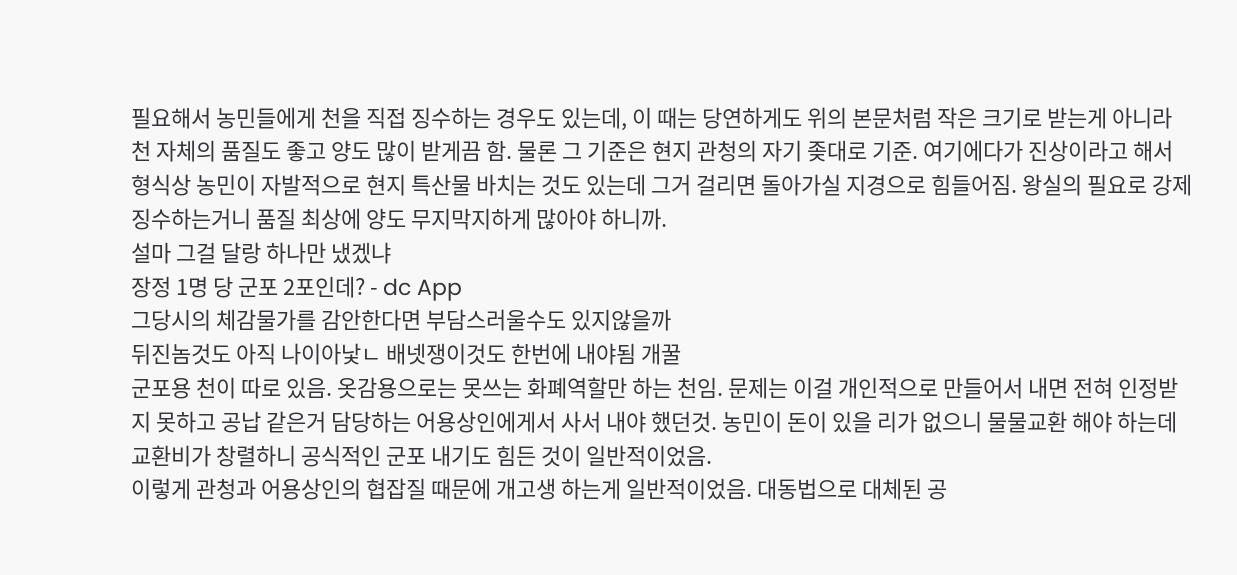필요해서 농민들에게 천을 직접 징수하는 경우도 있는데, 이 때는 당연하게도 위의 본문처럼 작은 크기로 받는게 아니라 천 자체의 품질도 좋고 양도 많이 받게끔 함. 물론 그 기준은 현지 관청의 자기 좆대로 기준. 여기에다가 진상이라고 해서 형식상 농민이 자발적으로 현지 특산물 바치는 것도 있는데 그거 걸리면 돌아가실 지경으로 힘들어짐. 왕실의 필요로 강제징수하는거니 품질 최상에 양도 무지막지하게 많아야 하니까.
설마 그걸 달랑 하나만 냈겠냐
장정 1명 당 군포 2포인데? - dc App
그당시의 체감물가를 감안한다면 부담스러울수도 있지않을까
뒤진놈것도 아직 나이아낯ㄴ 배넷쟁이것도 한번에 내야됨 개꿀
군포용 천이 따로 있음. 옷감용으로는 못쓰는 화폐역할만 하는 천임. 문제는 이걸 개인적으로 만들어서 내면 전혀 인정받지 못하고 공납 같은거 담당하는 어용상인에게서 사서 내야 했던것. 농민이 돈이 있을 리가 없으니 물물교환 해야 하는데 교환비가 창렬하니 공식적인 군포 내기도 힘든 것이 일반적이었음.
이렇게 관청과 어용상인의 협잡질 때문에 개고생 하는게 일반적이었음. 대동법으로 대체된 공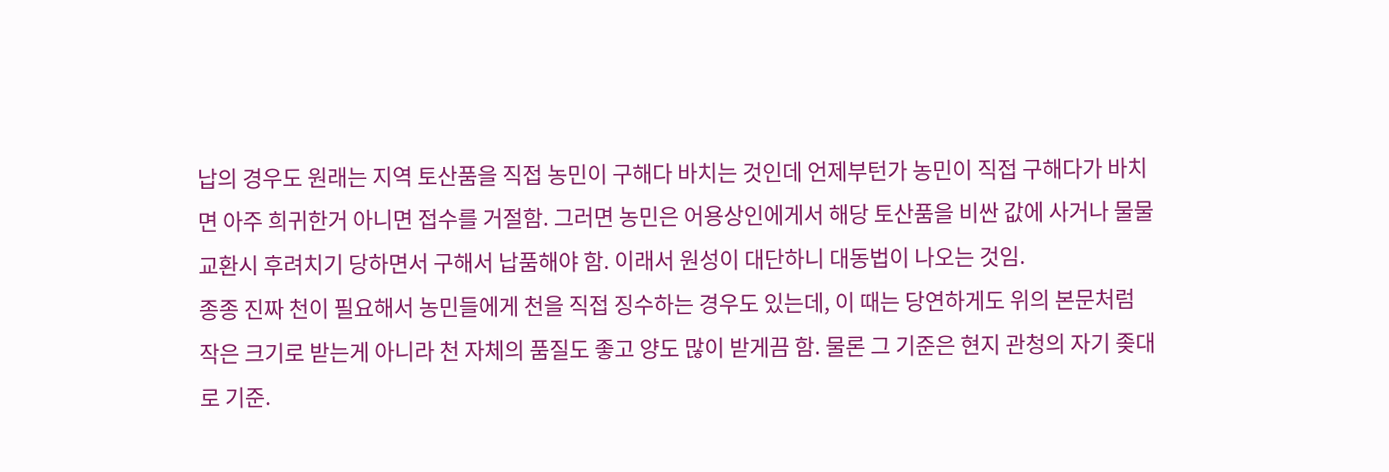납의 경우도 원래는 지역 토산품을 직접 농민이 구해다 바치는 것인데 언제부턴가 농민이 직접 구해다가 바치면 아주 희귀한거 아니면 접수를 거절함. 그러면 농민은 어용상인에게서 해당 토산품을 비싼 값에 사거나 물물교환시 후려치기 당하면서 구해서 납품해야 함. 이래서 원성이 대단하니 대동법이 나오는 것임.
종종 진짜 천이 필요해서 농민들에게 천을 직접 징수하는 경우도 있는데, 이 때는 당연하게도 위의 본문처럼 작은 크기로 받는게 아니라 천 자체의 품질도 좋고 양도 많이 받게끔 함. 물론 그 기준은 현지 관청의 자기 좆대로 기준.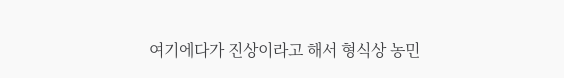여기에다가 진상이라고 해서 형식상 농민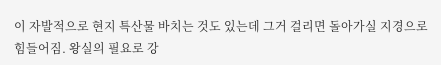이 자발적으로 현지 특산물 바치는 것도 있는데 그거 걸리면 돌아가실 지경으로 힘들어짐. 왕실의 필요로 강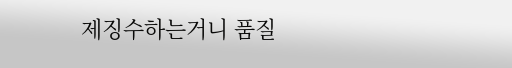제징수하는거니 품질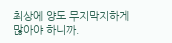최상에 양도 무지막지하게 많아야 하니까.